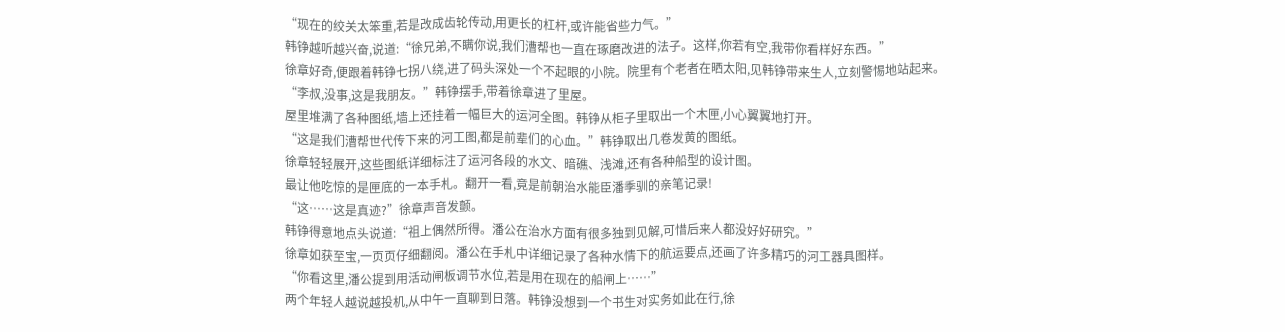“现在的绞关太笨重,若是改成齿轮传动,用更长的杠杆,或许能省些力气。”
韩铮越听越兴奋,说道:“徐兄弟,不瞒你说,我们漕帮也一直在琢磨改进的法子。这样,你若有空,我带你看样好东西。”
徐章好奇,便跟着韩铮七拐八绕,进了码头深处一个不起眼的小院。院里有个老者在晒太阳,见韩铮带来生人,立刻警惕地站起来。
“李叔,没事,这是我朋友。”韩铮摆手,带着徐章进了里屋。
屋里堆满了各种图纸,墙上还挂着一幅巨大的运河全图。韩铮从柜子里取出一个木匣,小心翼翼地打开。
“这是我们漕帮世代传下来的河工图,都是前辈们的心血。”韩铮取出几卷发黄的图纸。
徐章轻轻展开,这些图纸详细标注了运河各段的水文、暗礁、浅滩,还有各种船型的设计图。
最让他吃惊的是匣底的一本手札。翻开一看,竟是前朝治水能臣潘季驯的亲笔记录!
“这……这是真迹?”徐章声音发颤。
韩铮得意地点头说道:“祖上偶然所得。潘公在治水方面有很多独到见解,可惜后来人都没好好研究。”
徐章如获至宝,一页页仔细翻阅。潘公在手札中详细记录了各种水情下的航运要点,还画了许多精巧的河工器具图样。
“你看这里,潘公提到用活动闸板调节水位,若是用在现在的船闸上……”
两个年轻人越说越投机,从中午一直聊到日落。韩铮没想到一个书生对实务如此在行,徐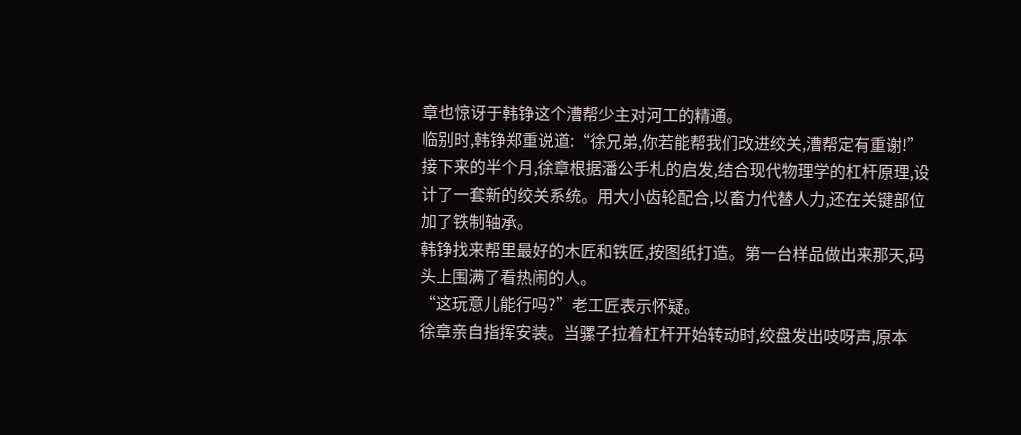章也惊讶于韩铮这个漕帮少主对河工的精通。
临别时,韩铮郑重说道:“徐兄弟,你若能帮我们改进绞关,漕帮定有重谢!”
接下来的半个月,徐章根据潘公手札的启发,结合现代物理学的杠杆原理,设计了一套新的绞关系统。用大小齿轮配合,以畜力代替人力,还在关键部位加了铁制轴承。
韩铮找来帮里最好的木匠和铁匠,按图纸打造。第一台样品做出来那天,码头上围满了看热闹的人。
“这玩意儿能行吗?”老工匠表示怀疑。
徐章亲自指挥安装。当骡子拉着杠杆开始转动时,绞盘发出吱呀声,原本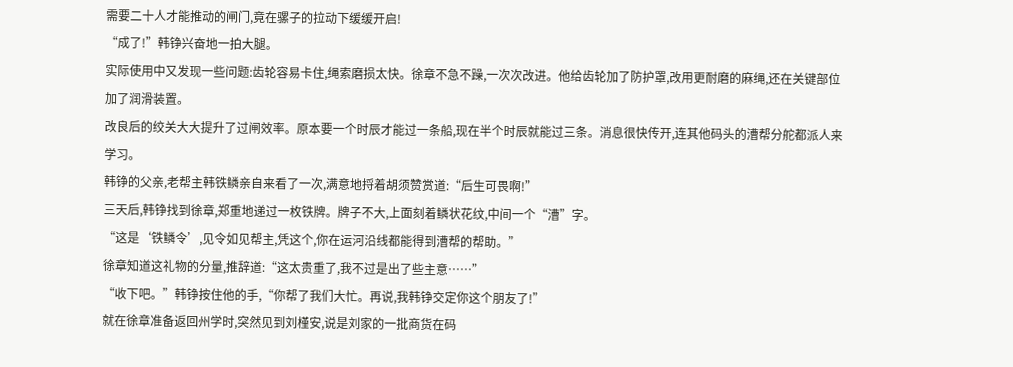需要二十人才能推动的闸门,竟在骡子的拉动下缓缓开启!
“成了!”韩铮兴奋地一拍大腿。
实际使用中又发现一些问题:齿轮容易卡住,绳索磨损太快。徐章不急不躁,一次次改进。他给齿轮加了防护罩,改用更耐磨的麻绳,还在关键部位加了润滑装置。
改良后的绞关大大提升了过闸效率。原本要一个时辰才能过一条船,现在半个时辰就能过三条。消息很快传开,连其他码头的漕帮分舵都派人来学习。
韩铮的父亲,老帮主韩铁鳞亲自来看了一次,满意地捋着胡须赞赏道:“后生可畏啊!”
三天后,韩铮找到徐章,郑重地递过一枚铁牌。牌子不大,上面刻着鳞状花纹,中间一个“漕”字。
“这是‘铁鳞令’,见令如见帮主,凭这个,你在运河沿线都能得到漕帮的帮助。”
徐章知道这礼物的分量,推辞道:“这太贵重了,我不过是出了些主意……”
“收下吧。”韩铮按住他的手,“你帮了我们大忙。再说,我韩铮交定你这个朋友了!”
就在徐章准备返回州学时,突然见到刘槿安,说是刘家的一批商货在码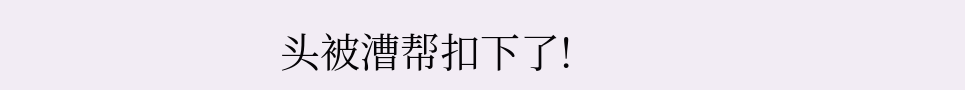头被漕帮扣下了!